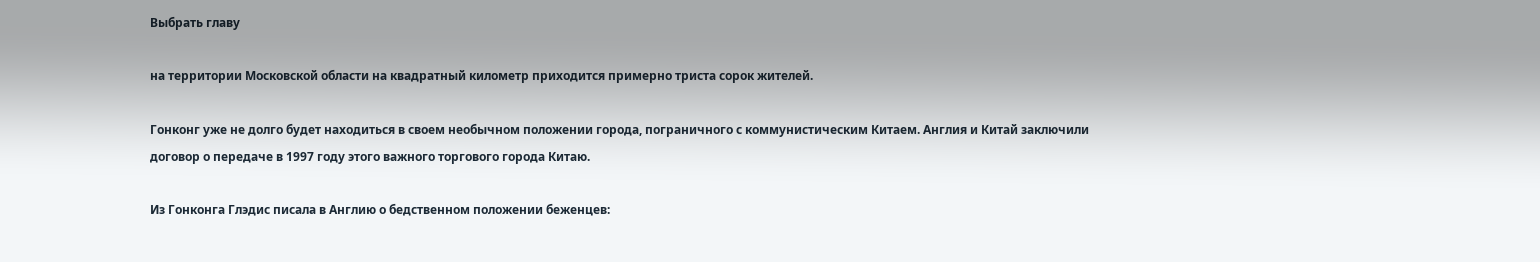Выбрать главу

на территории Московской области на квадратный километр приходится примерно триста сорок жителей.

Гонконг уже не долго будет находиться в своем необычном положении города, пограничного с коммунистическим Китаем. Англия и Китай заключили договор о передаче в 1997 году этого важного торгового города Китаю.

Из Гонконга Глэдис писала в Англию о бедственном положении беженцев: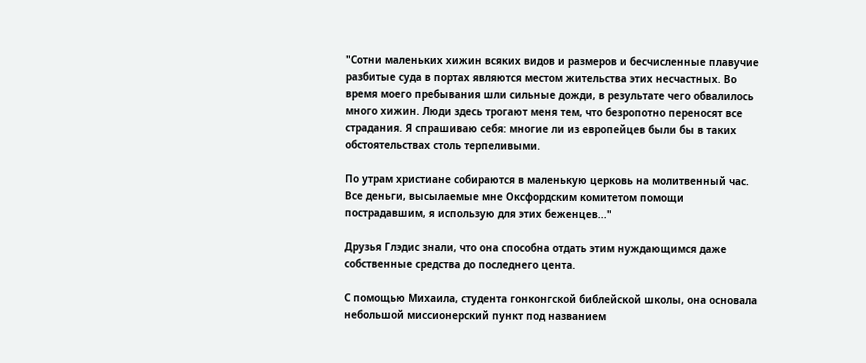"Сотни маленьких хижин всяких видов и размеров и бесчисленные плавучие разбитые суда в портах являются местом жительства этих несчастных. Во время моего пребывания шли сильные дожди, в результате чего обвалилось много хижин. Люди здесь трогают меня тем, что безропотно переносят все страдания. Я спрашиваю себя: многие ли из европейцев были бы в таких обстоятельствах столь терпеливыми.

По утрам христиане собираются в маленькую церковь на молитвенный час. Все деньги, высылаемые мне Оксфордским комитетом помощи пострадавшим, я использую для этих беженцев..."

Друзья Глэдис знали, что она способна отдать этим нуждающимся даже собственные средства до последнего цента.

С помощью Михаила, студента гонконгской библейской школы, она основала небольшой миссионерский пункт под названием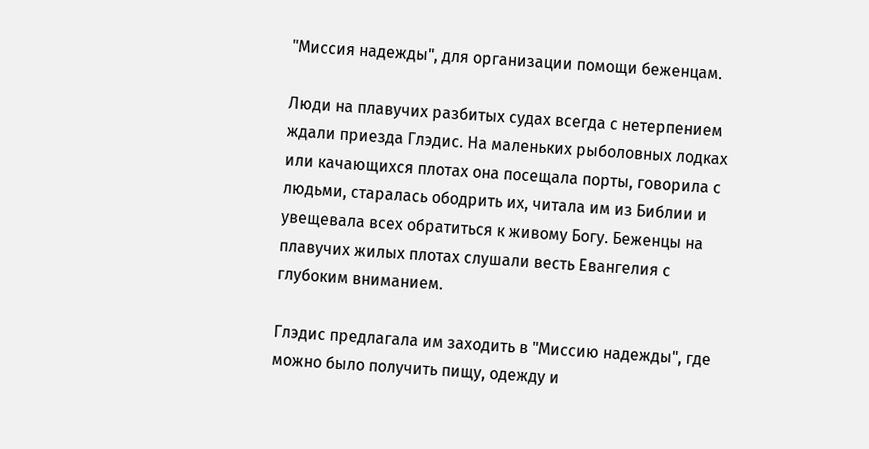"Миссия надежды", для организации помощи беженцам.

Люди на плавучих разбитых судах всегда с нетерпением ждали приезда Глэдис. На маленьких рыболовных лодках или качающихся плотах она посещала порты, говорила с людьми, старалась ободрить их, читала им из Библии и увещевала всех обратиться к живому Богу. Беженцы на плавучих жилых плотах слушали весть Евангелия с глубоким вниманием.

Глэдис предлагала им заходить в "Миссию надежды", где можно было получить пищу, одежду и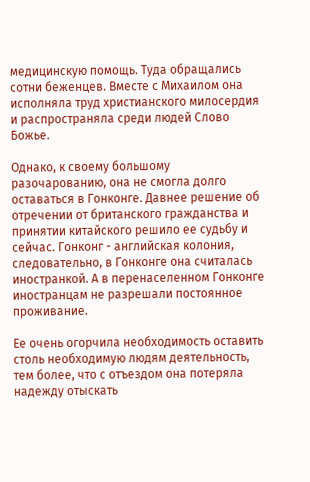медицинскую помощь. Туда обращались сотни беженцев. Вместе с Михаилом она исполняла труд христианского милосердия и распространяла среди людей Слово Божье.

Однако, к своему большому разочарованию, она не смогла долго оставаться в Гонконге. Давнее решение об отречении от британского гражданства и принятии китайского решило ее судьбу и сейчас. Гонконг - английская колония, следовательно, в Гонконге она считалась иностранкой. А в перенаселенном Гонконге иностранцам не разрешали постоянное проживание.

Ее очень огорчила необходимость оставить столь необходимую людям деятельность, тем более, что с отъездом она потеряла надежду отыскать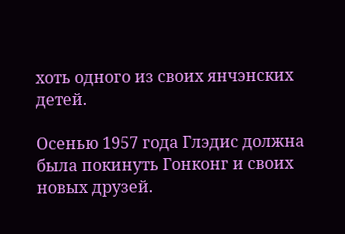хоть одного из своих янчэнских детей.

Осенью 1957 года Глэдис должна была покинуть Гонконг и своих новых друзей.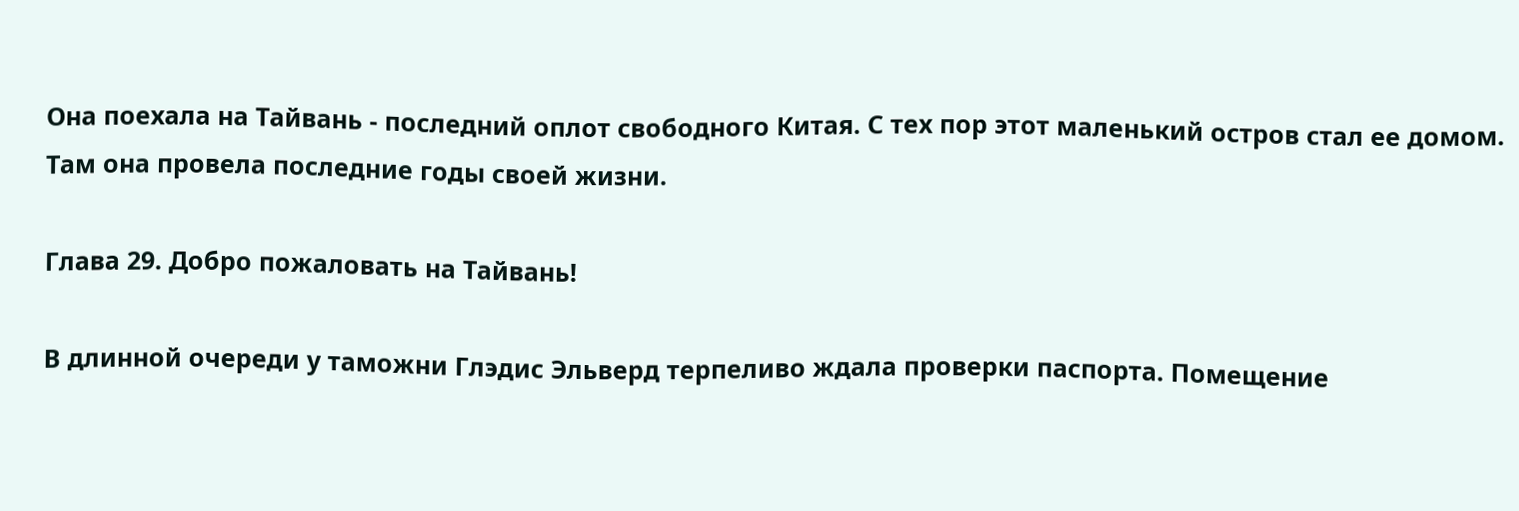Она поехала на Тайвань - последний оплот свободного Китая. С тех пор этот маленький остров стал ее домом. Там она провела последние годы своей жизни.

Глава 29. Добро пожаловать на Тайвань!

В длинной очереди у таможни Глэдис Эльверд терпеливо ждала проверки паспорта. Помещение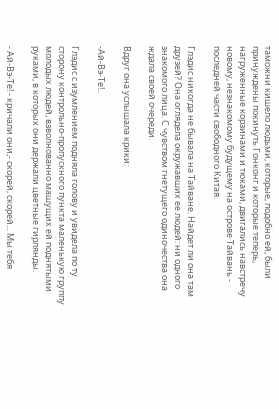таможни кишело людьми, которые, подобно ей, были принуждены покинуть Гонконг и которые теперь, нагруженные корзинами и тюками, двигались навстречу новому, незнакомому будущему на острове Тайвань - последней части свободного Китая.

Глэдис никогда не бывала на Тайване. Найдет ли она там друзей? Она оглядела окружавших ее людей: ни одного знакомого лица. С чувством гнетущего одиночества она ждала своей очереди.

Вдруг она услышала крики:

-Ай-Вэ-Те!..

Глэдис с изумлением подняла голову и увидела по ту сторону контрольно-пропускного пункта маленькую группу молодых людей, взволнованно машущих ей поднятыми руками, в которых они держали цветные гирлянды.

- Ай-Вэ-Те! - кричали они,- скорей, скорей... Мы тебя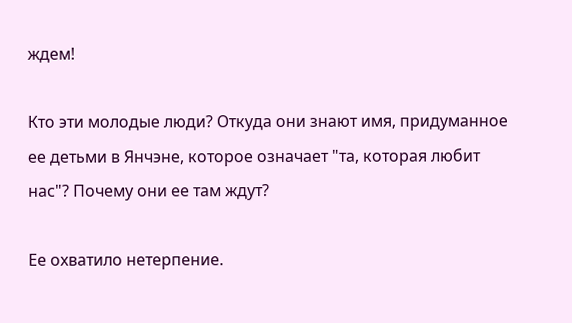ждем!

Кто эти молодые люди? Откуда они знают имя, придуманное ее детьми в Янчэне, которое означает "та, которая любит нас"? Почему они ее там ждут?

Ее охватило нетерпение.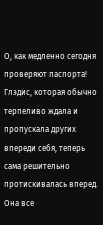О, как медленно сегодня проверяют паспорта! Глэдис, которая обычно терпеливо ждала и пропускала других впереди себя, теперь сама решительно протискивалась вперед. Она все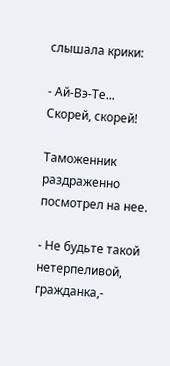слышала крики:

- Ай-Вэ-Те... Скорей, скорей!

Таможенник раздраженно посмотрел на нее.

- Не будьте такой нетерпеливой, гражданка,-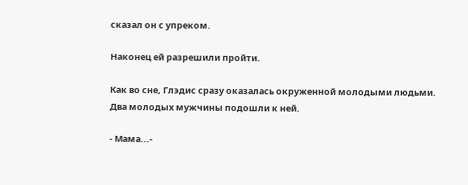сказал он с упреком.

Наконец ей разрешили пройти.

Как во сне, Глэдис сразу оказалась окруженной молодыми людьми. Два молодых мужчины подошли к ней.

- Мама...-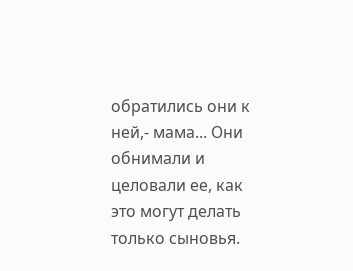обратились они к ней,- мама... Они обнимали и целовали ее, как это могут делать только сыновья.